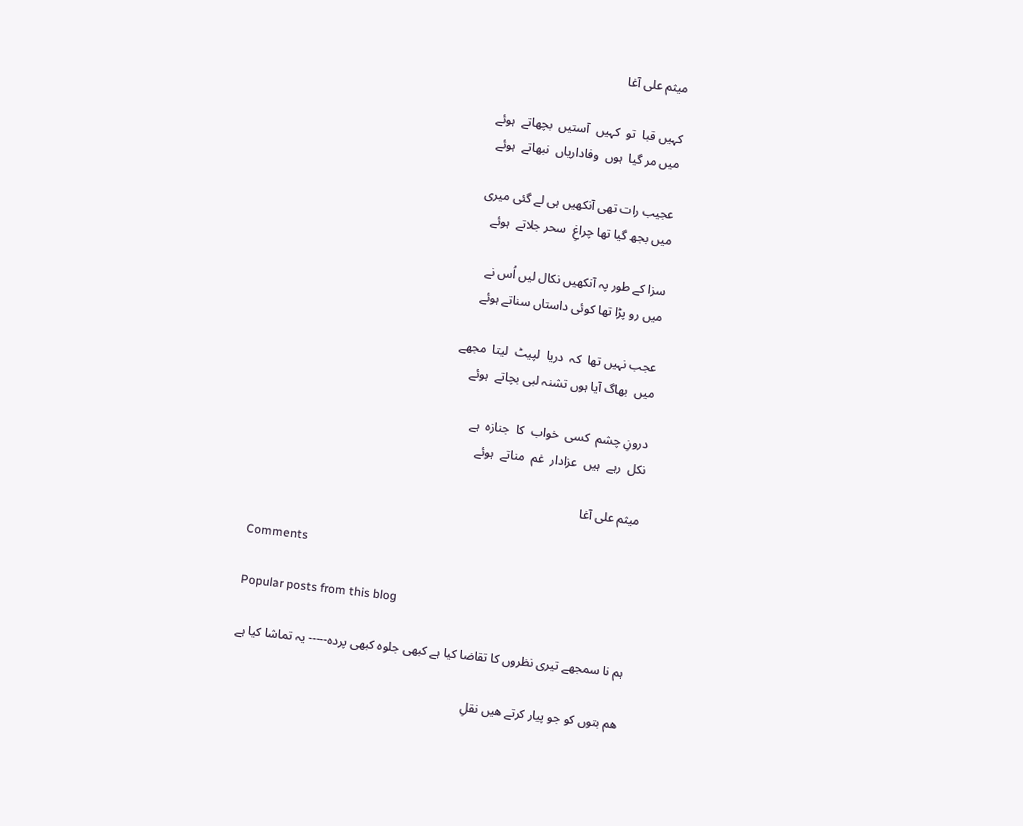میثم علی آغا

کہیں قبا  تو  کہیں  آستیں  بچھاتے  ہوئے
میں مر گیا  ہوں  وفاداریاں  نبھاتے  ہوئے

عجیب رات تھی آنکھیں ہی لے گئی میری
میں بجھ گیا تھا چراغِ  سحر جلاتے  ہوئے

سزا کے طور پہ آنکھیں نکال لیں اُس نے
میں رو پڑا تھا کوئی داستاں سناتے ہوئے

عجب نہیں تھا  کہ  دریا  لپیٹ  لیتا  مجھے
میں  بھاگ آیا ہوں تشنہ لبی بچاتے  ہوئے

درونِ چشم  کسی  خواب  کا  جنازہ  ہے
نکل  رہے  ہیں  عزادار  غم  مناتے  ہوئے

میثم علی آغا

Comments

Popular posts from this blog

ہم نا سمجھے تیری نظروں کا تقاضا کیا ہے کبھی جلوہ کبھی پردہ----- یہ تماشا کیا ہے

ھم بتوں کو جو پیار کرتے ھیں نقلِ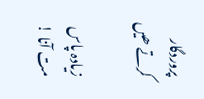پروردگار کرتے ھیں

زیادہ پاس مت آنا !